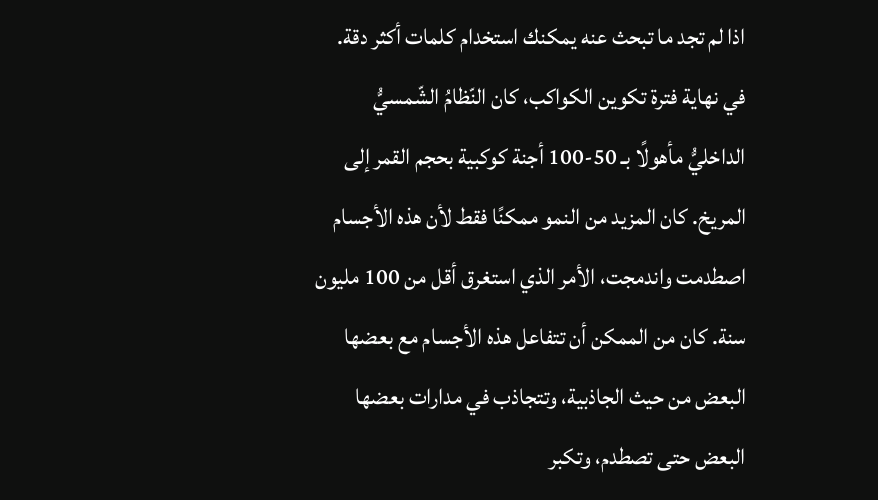اذا لم تجد ما تبحث عنه يمكنك استخدام كلمات أكثر دقة.
في نهاية فترة تكوين الكواكب، كان النّظامُ الشّمسيُّ الداخليُّ مأهولًا بـ 50-100 أجنة كوكبية بحجم القمر إلى المريخ. كان المزيد من النمو ممكنًا فقط لأن هذه الأجسام اصطدمت واندمجت، الأمر الذي استغرق أقل من 100 مليون سنة. كان من الممكن أن تتفاعل هذه الأجسام مع بعضها البعض من حيث الجاذبية، وتتجاذب في مدارات بعضها البعض حتى تصطدم، وتكبر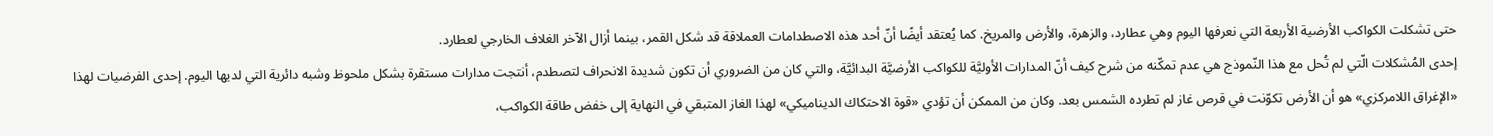حتى تشكلت الكواكب الأرضية الأربعة التي نعرفها اليوم وهي عطارد، والزهرة، والأرض والمريخ. كما يُعتقد أيضًا أنّ أحد هذه الاصطدامات العملاقة قد شكل القمر، بينما أزال الآخر الغلاف الخارجي لعطارد.
إحدى المُشكلات الّتي لم تُحل مع هذا النّموذج هي عدم تمكّنه من شرح كيف أنّ المدارات الأوليَّة للكواكب الأرضيَّة البدائيَّة، والتي كان من الضروري أن تكون شديدة الانحراف لتصطدم، أنتجت مدارات مستقرة بشكل ملحوظ وشبه دائرية التي لديها اليوم. إحدى الفرضيات لهذا «الإغراق اللامركزي» هو أن الأرض تكوّنت في قرص غاز لم تطرده الشمس بعد. وكان من الممكن أن تؤدي «قوة الاحتكاك الديناميكي» لهذا الغاز المتبقي في النهاية إلى خفض طاقة الكواكب،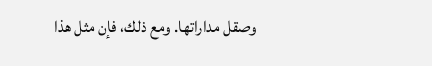وصقل مداراتها. ومع ذلك، فإن مثل هذا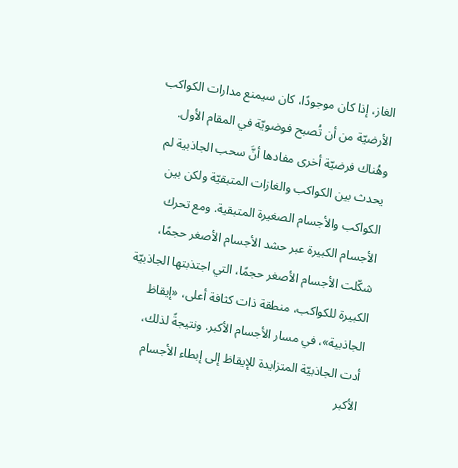الغاز، إذا كان موجودًا، كان سيمنع مدارات الكواكب الأرضيّة من أن تُصبح فوضويّة في المقام الأول. وهُناك فرضيّة أخرى مفادها أنَّ سحب الجاذبية لم يحدث بين الكواكب والغازات المتبقيّة ولكن بين الكواكب والأجسام الصغيرة المتبقية. ومع تحرك الأجسام الكبيرة عبر حشد الأجسام الأصغر حجمًا، شكّلت الأجسام الأصغر حجمًا، التي اجتذبتها الجاذبيّة الكبيرة للكواكب، منطقة ذات كثافة أعلى، «إيقاظ الجاذبية»، في مسار الأجسام الأكبر. ونتيجةً لذلك، أدت الجاذبيّة المتزايدة للإيقاظ إلى إبطاء الأجسام الأكبر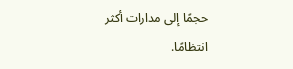حجمًا إلى مدارات أكثر انتظامًا.